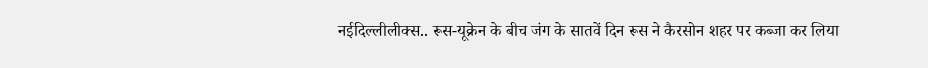नईदिल्लीलीक्स.. रूस-यूक्रेन के बीच जंग के सातवें दिन रूस ने कैरसोन शहर पर कब्जा कर लिया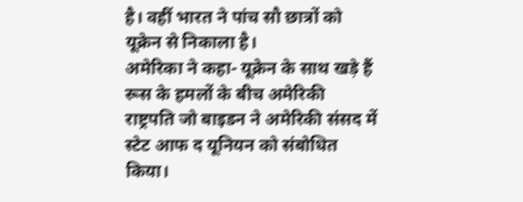है। वहीं भारत ने पांच सौ छात्रों को यूक्रेन से निकाला है।
अमेरिका ने कहा- यूक्रेन के साथ खड़े हैं
रूस के हमलों के बीच अमेरिकी राष्ट्रपति जो बाइडन ने अमेरिकी संसद में स्टेट आफ द यूनियन को संबोधित किया।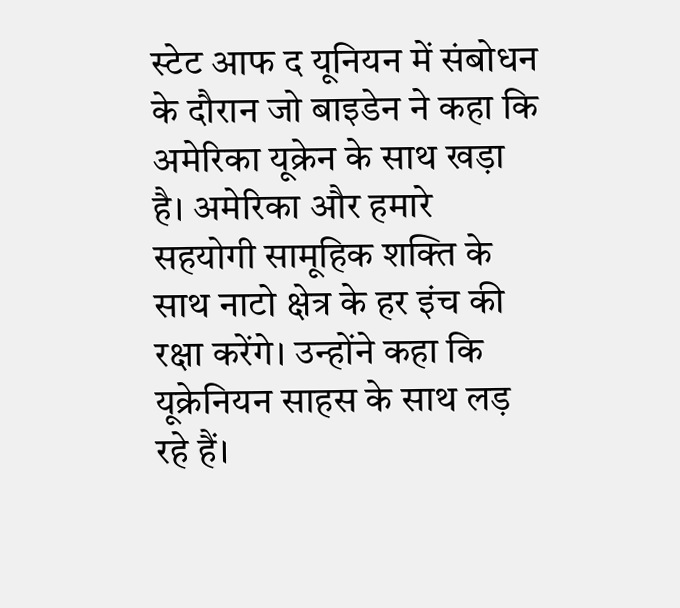स्टेट आफ द यूनियन में संबोधन के दौरान जो बाइडेन ने कहा कि अमेरिका यूक्रेन के साथ खड़ा है। अमेरिका और हमारे सहयोगी सामूहिक शक्ति के साथ नाटो क्षेत्र के हर इंच की रक्षा करेंगे। उन्होंने कहा कि यूक्रेनियन साहस के साथ लड़ रहे हैं।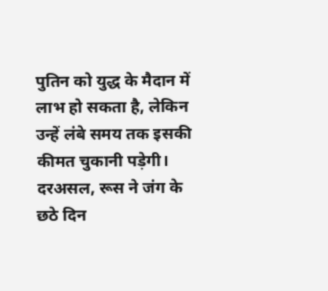पुतिन को युद्ध के मैदान में लाभ हो सकता है, लेकिन उन्हें लंबे समय तक इसकी कीमत चुकानी पड़ेगी। दरअसल, रूस ने जंग के छठे दिन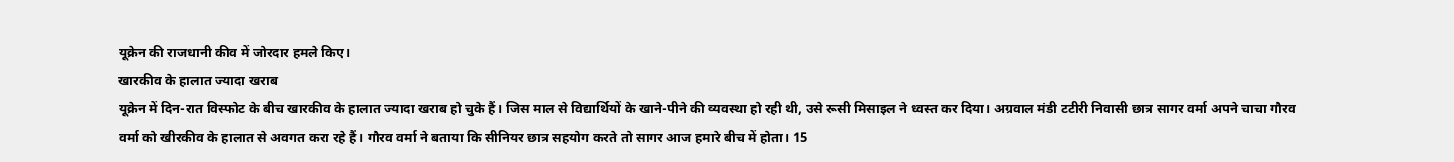यूक्रेन की राजधानी कीव में जोरदार हमले किए।
खारकीव के हालात ज्यादा खराब
यूक्रेन में दिन-रात विस्फोट के बीच खारकीव के हालात ज्यादा खराब हो चुके हैं। जिस माल से विद्यार्थियों के खाने-पीने की व्यवस्था हो रही थी, उसे रूसी मिसाइल ने ध्वस्त कर दिया। अग्रवाल मंडी टटीरी निवासी छात्र सागर वर्मा अपने चाचा गौरव वर्मा को खीरकीव के हालात से अवगत करा रहे हैं। गौरव वर्मा ने बताया कि सीनियर छात्र सहयोग करते तो सागर आज हमारे बीच में होता। 15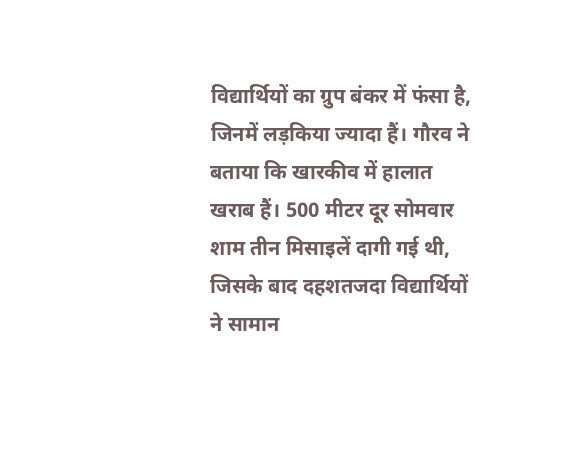विद्यार्थियों का ग्रुप बंकर में फंसा है, जिनमें लड़किया ज्यादा हैं। गौरव ने बताया कि खारकीव में हालात खराब हैं। 500 मीटर दूर सोमवार शाम तीन मिसाइलें दागी गई थी, जिसके बाद दहशतजदा विद्यार्थियों ने सामान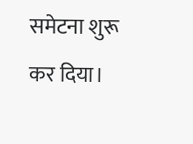समेटना शुरू कर दिया।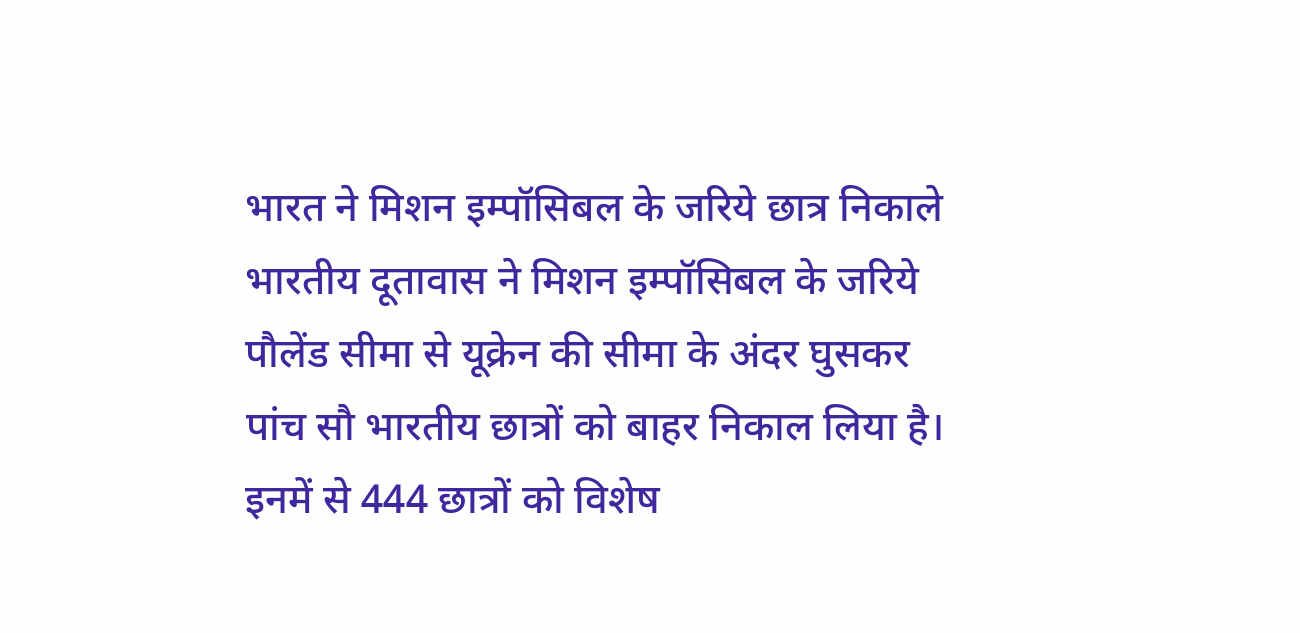भारत ने मिशन इम्पॉसिबल के जरिये छात्र निकाले
भारतीय दूतावास ने मिशन इम्पॉसिबल के जरिये पौलेंड सीमा से यूक्रेन की सीमा के अंदर घुसकर पांच सौ भारतीय छात्रों को बाहर निकाल लिया है। इनमें से 444 छात्रों को विशेष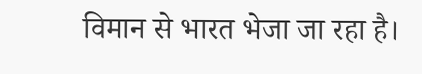विमान से भारत भेजा जा रहा है।